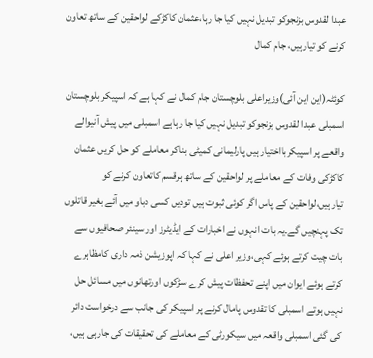عبدا لقدوس بزنجوکو تبدیل نہیں کیا جا رہا،عثمان کاکڑکے لواحقین کے ساتھ تعاون کرنے کو تیارہیں، جام کمال

کوئٹہ(این این آئی)وزیراعلی بلوچستان جام کمال نے کہا ہے کہ اسپیکر بلوچستان اسمبلی عبدا لقدوس بزنجوکو تبدیل نہیں کیا جا رہاہے اسمبلی میں پیش آنیوالے واقعے پر اسپیکربااختیار ہیں پارلیمانی کمیٹی بناکر معاملے کو حل کریں عثمان کاکڑکی وفات کے معاملے پر لواحقین کے ساتھ ہرقسم کاتعاون کرنے کو تیارہیں،لواحقین کے پاس اگر کوئی ثبوت ہیں تودیں کسی دباو میں آئے بغیر قاتلوں تک پہنچیں گے۔یہ بات انہوں نے اخبارات کے ایڈیٹرز اور سینئر صحافیوں سے بات چیت کرتے ہوئے کہی،وزیر اعلی نے کہا کہ اپوزیشن ذمہ داری کامظاہرے کرتے ہوئے ایوان میں اپنے تحفظات پیش کرے سڑکوں اورتھانوں میں مسائل حل نہیں ہوتے اسمبلی کا تقدوس پامال کرنے پر اسپیکر کی جانب سے درخواست دائر کی گئی اسمبلی واقعہ میں سیکورٹی کے معاملے کی تحقیقات کی جارہی ہیں،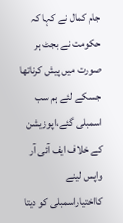جام کمال نے کہا کہ حکومت نے بجٹ ہر صورت میں پیش کرناتھا جسکے لئے ہم سب اسمبلی گئے،اپوزیشن کے خلاف ایف آئی آر واپس لینے کااختیاراسمبلی کو دیتا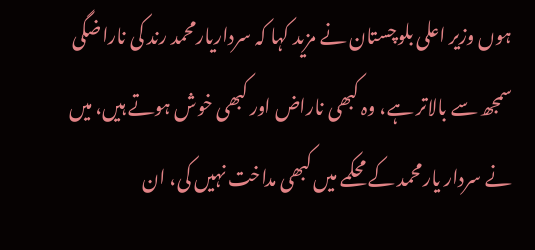ہوں وزیر اعلی بلوچستان نے مزید کہا کہ سرداریارمحمد رند کی ناراضگی سمجھ سے بالاتر ہے، وہ کبھی ناراض اور کبھی خوش ہوتے ہیں، میں نے سردار یارمحمد کے محکمے میں کبھی مداخت نہیں کی، ان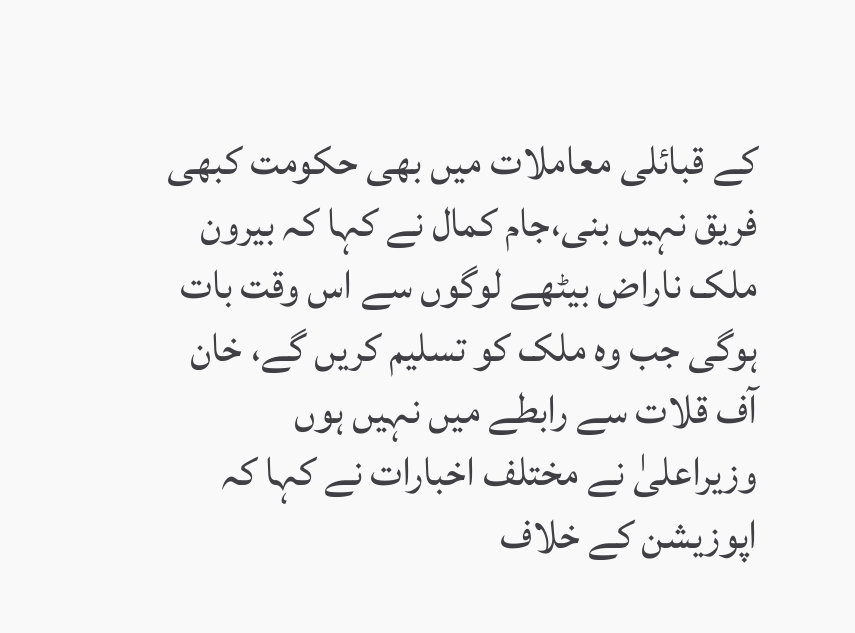کے قبائلی معاملات میں بھی حکومت کبھی فریق نہیں بنی،جام کمال نے کہا کہ بیرون ملک ناراض بیٹھے لوگوں سے اس وقت بات ہوگی جب وہ ملک کو تسلیم کریں گے، خان آف قلات سے رابطے میں نہیں ہوں وزیراعلیٰ نے مختلف اخبارات نے کہا کہ اپوزیشن کے خلاف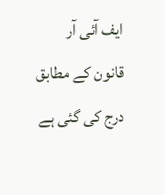ایف آئی آر قانون کے مطابق درج کی گئی ہے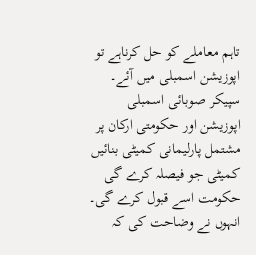تاہم معاملے کو حل کرناہے تو اپوزیشن اسمبلی میں آئے۔ سپیکر صوبائی اسمبلی اپوزیشن اور حکومتی ارکان پر مشتمل پارلیمانی کمیٹی بنائیں کمیٹی جو فیصلہ کرے گی حکومت اسے قبول کرے گی۔ انہوں نے وضاحت کی کہ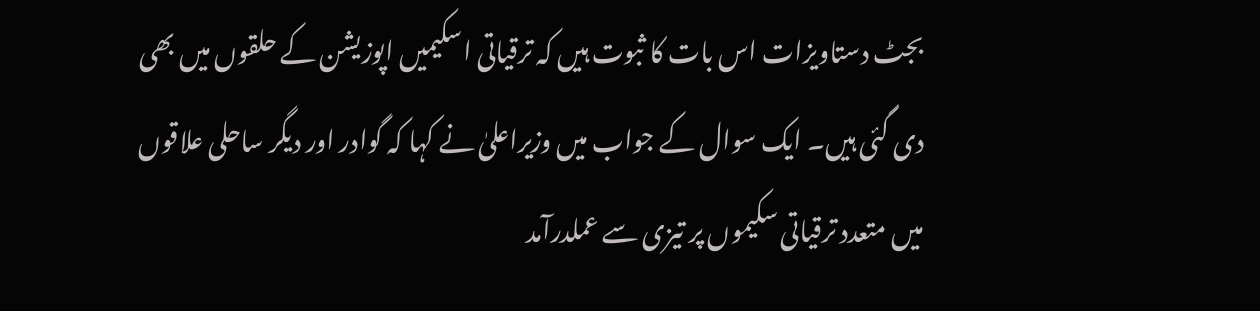بجٹ دستاویزات اس بات کا ثبوت ہیں کہ ترقیاتی اسکیمیں اپوزیشن کے حلقوں میں بھی دی گئی ہیں۔ ایک سوال کے جواب میں وزیراعلیٰ نے کہا کہ گوادر اور دیگر ساحلی علاقوں میں متعدد ترقیاتی سکیموں پر تیزی سے عملدرآمد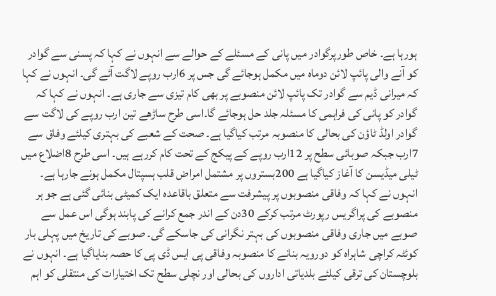ہورہا ہے۔ خاص طورپرگوادر میں پانی کے مسئلے کے حوالے سے انہوں نے کہا کہ پسنی سے گوادر کو آنے والی پائپ لائن دوماہ میں مکمل ہوجائے گی جس پر 6ارب روپے لاگت آئے گی۔ انہوں نے کہا کہ میرانی ڈیم سے گوادر تک پائپ لائن منصوبے پر بھی کام تیزی سے جاری ہے۔ انہوں نے کہا کہ گوادر کو پانی کی فراہمی کا مسئلہ جلد حل ہوجائے گا۔اسی طرح ساڑھے تین ارب روپے کی لاگت سے گوادر اولڈ ٹاؤن کی بحالی کا منصوبہ مرتب کیاگیا ہے۔ صحت کے شعبے کی بہتری کیلئے وفاق سے 7ارب جبکہ صوبائی سطح پر 12ارب روپے کے پیکج کے تحت کام کررہے ہیں۔ اسی طرح 8اضلاع میں ٹیلی میڈیسن کا آغاز کیاگیا ہے 200بستروں پر مشتمل امراض قلب ہسپتال مکمل ہونے جارہا ہے۔ انہوں نے کہا کہ وفاقی منصوبوں پر پیشرفت سے متعلق باقاعدہ ایک کمیٹی بنائی گئی ہے جو ہر منصوبے کی پراگریس رپورٹ مرتب کرکے 30دن کے اندر جمع کرانے کی پابند ہوگی اس عمل سے صوبے میں جاری وفاقی منصوبوں کی بہتر نگرانی کی جاسکے گی۔ صوبے کی تاریخ میں پہلی بار کوئٹہ کراچی شاہراہ کو دورویہ بنانے کا منصوبہ وفاقی پی ایس ڈی پی کا حصہ بنایاگیا ہے۔ انہوں نے بلوچستان کی ترقی کیلئے بلدیاتی اداروں کی بحالی اور نچلی سطح تک اختیارات کی منتقلی کو اہم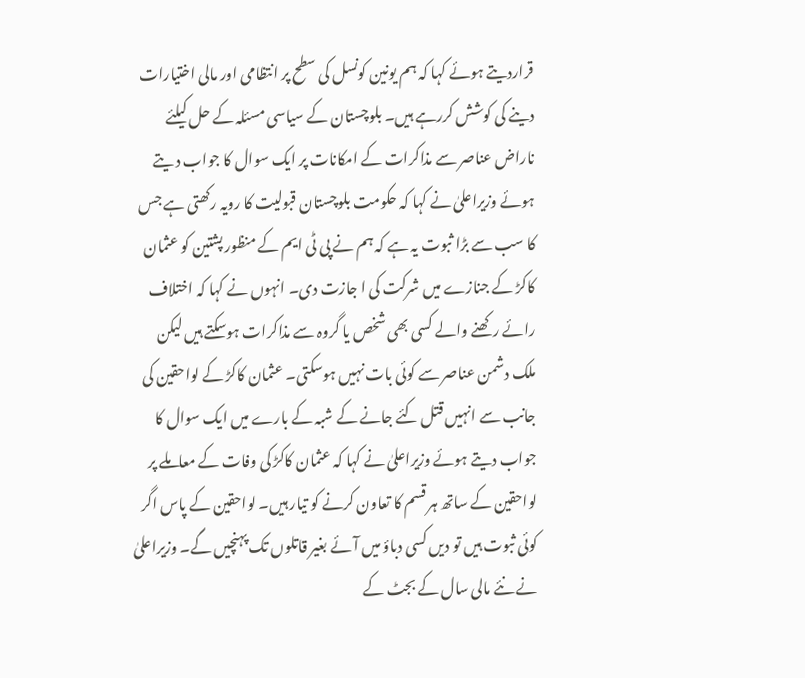قراردیتے ہوئے کہا کہ ہم یونین کونسل کی سطح پر انتظامی اور مالی اختیارات دینے کی کوشش کررہے ہیں۔ بلوچستان کے سیاسی مسئلہ کے حل کیلئے ناراض عناصر سے مذاکرات کے امکانات پر ایک سوال کا جواب د یتے ہوئے وزیراعلیٰ نے کہا کہ حکومت بلوچستان قبولیت کا رویہ رکھتی ہے جس کا سب سے بڑا ثبوت یہ ہے کہ ہم نے پی ٹی ایم کے منظور پشتین کو عثمان کاکڑ کے جنازے میں شرکت کی ا جازت دی۔ انہوں نے کہا کہ اختلاف رائے رکھنے والے کسی بھی شخص یا گروہ سے مذاکرات ہوسکتے ہیں لیکن ملک دشمن عناصر سے کوئی بات نہیں ہوسکتی۔ عثمان کاکڑ کے لواحقین کی جانب سے انہیں قتل کئے جانے کے شبہ کے بارے میں ایک سوال کا جواب دیتے ہوئے وزیراعلیٰ نے کہا کہ عثمان کاکڑ کی وفات کے معاملے پر لواحقین کے ساتھ ہر قسم کا تعاون کرنے کو تیار ہیں۔ لواحقین کے پاس اگر کوئی ثبوت ہیں تو دیں کسی دباؤ میں آئے بغیر قاتلوں تک پہنچیں گے۔ وزیراعلیٰ نے نئے مالی سال کے بجٹ کے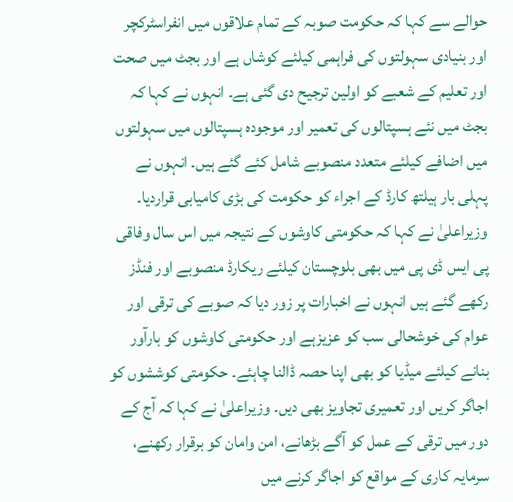حوالے سے کہا کہ حکومت صوبہ کے تمام علاقوں میں انفراسٹرکچر اور بنیادی سہولتوں کی فراہمی کیلئے کوشاں ہے اور بجٹ میں صحت اور تعلیم کے شعبے کو اولین ترجیح دی گئی ہے۔ انہوں نے کہا کہ بجٹ میں نئے ہسپتالوں کی تعمیر اور موجودہ ہسپتالوں میں سہولتوں میں اضافے کیلئے متعدد منصوبے شامل کئے گئے ہیں۔ انہوں نے پہلی بار ہیلتھ کارڈ کے اجراء کو حکومت کی بڑی کامیابی قراردیا۔ وزیراعلیٰ نے کہا کہ حکومتی کاوشوں کے نتیجہ میں اس سال وفاقی پی ایس ڈی پی میں بھی بلوچستان کیلئے ریکارڈ منصوبے اور فنڈز رکھے گئے ہیں انہوں نے اخبارات پر زور دیا کہ صوبے کی ترقی اور عوام کی خوشحالی سب کو عزیزہے اور حکومتی کاوشوں کو بارآور بنانے کیلئے میڈیا کو بھی اپنا حصہ ڈالنا چاہئے۔ حکومتی کوششوں کو اجاگر کریں اور تعمیری تجاویز بھی دیں۔ وزیراعلیٰ نے کہا کہ آج کے دور میں ترقی کے عمل کو آگے بڑھانے، امن وامان کو برقرار رکھنے، سرمایہ کاری کے مواقع کو اجاگر کرنے میں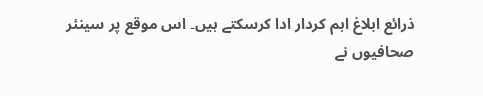ذرائع ابلاغ اہم کردار ادا کرسکتے ہیں۔ اس موقع پر سینئر صحافیوں نے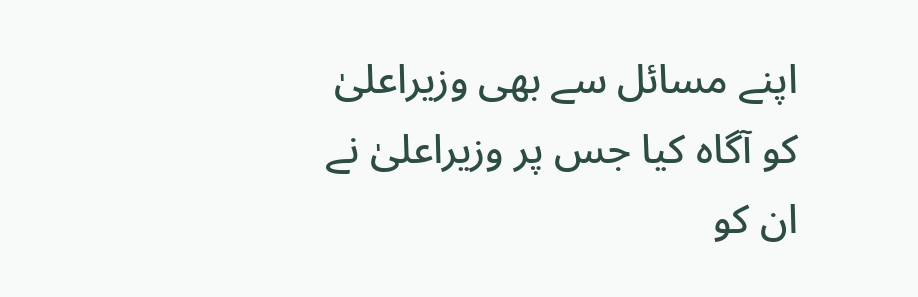اپنے مسائل سے بھی وزیراعلیٰ کو آگاہ کیا جس پر وزیراعلیٰ نے ان کو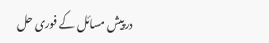درپیش مسائل کے فوری حل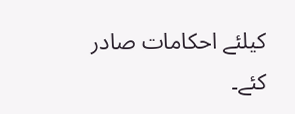کیلئے احکامات صادر کئے۔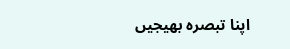اپنا تبصرہ بھیجیں